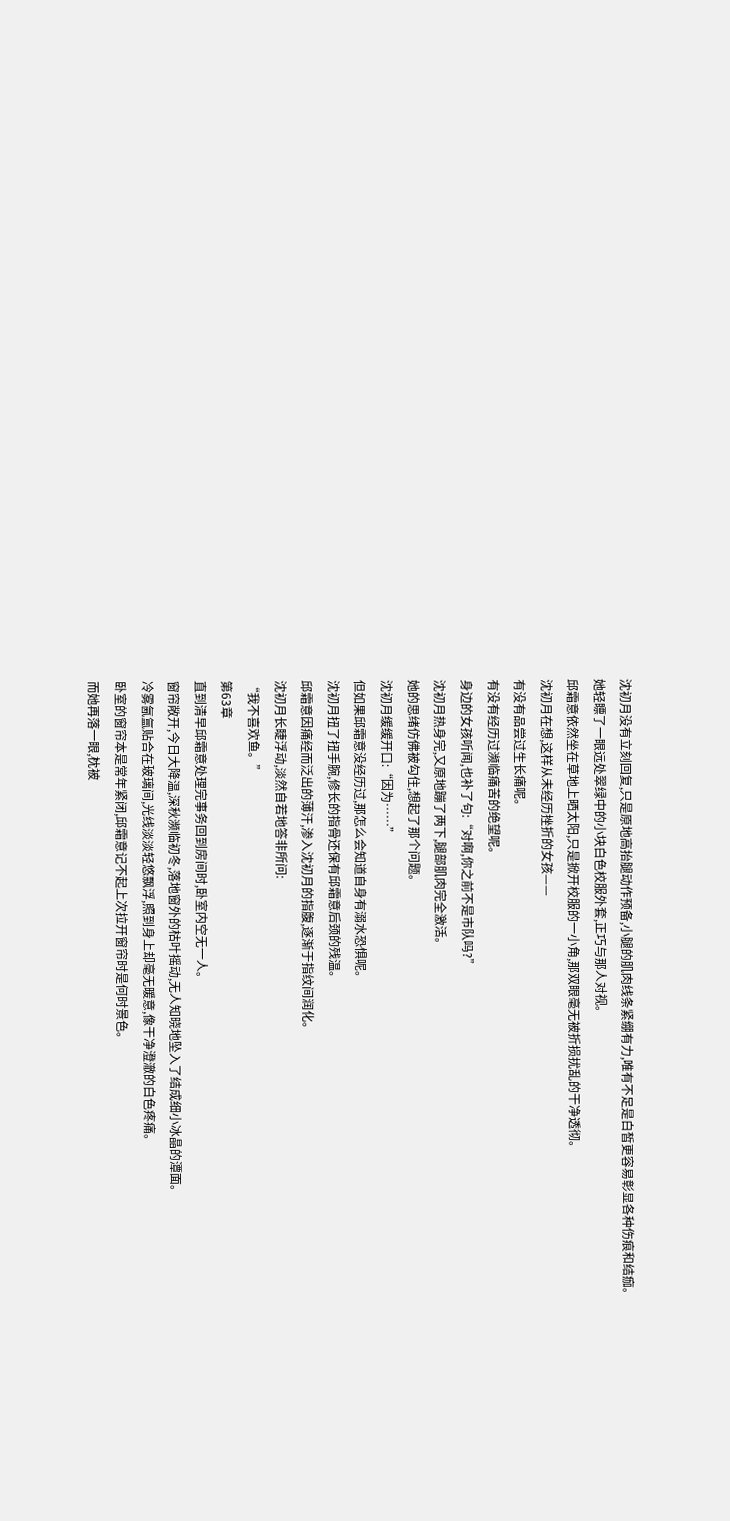沈初月没有立刻回复,只是原地高抬腿动作预备,小腿的肌肉线条紧绷有力,唯有不足是白皙更容易彰显各种伤痕和结痂。
她轻瞟了一眼远处翠绿中的小块白色校服外套,正巧与那人对视。
邱霜意依然坐在草地上晒太阳,只是掀开校服的一小角,那双眼毫无被折损扰乱的干净透彻。
沈初月在想,这样从未经历挫折的女孩——
有没有品尝过生长痛呢。
有没有经历过濒临痛苦的绝望呢。
身边的女孩听闻,也补了句:“对啊,你之前不是市队吗?”
沈初月热身完,又原地蹦了两下,腿部肌肉完全激活。
她的思绪仿佛被勾住,想起了那个问题。
沈初月缓缓开口:“因为……”
但如果邱霜意没经历过,那怎么会知道自身有溺水恐惧呢。
沈初月扭了扭手腕,修长的指骨还保有邱霜意后颈的残温。
邱霜意因痛经而泛出的薄汗,渗入沈初月的指腹,逐渐于指纹间润化。
沈初月长睫浮动,淡然自若地答非所问:
“我不喜欢鱼。”
第63章
直到清早邱霜意处理完事务回到房间时,卧室内空无一人。
窗帘敞开,今日大降温,深秋濒临初冬,落地窗外的枯叶摇动,无人知晓地坠入了结成细小冰晶的潭面。
冷雾氤氲贴合在玻璃间,光线淡淡轻悠飘浮,照到身上却毫无暖意,像干净澄澈的白色疼痛。
卧室的窗帘本是常年紧闭,邱霜意记不起上次拉开窗帘时是何时景色。
而她再落一眼,枕被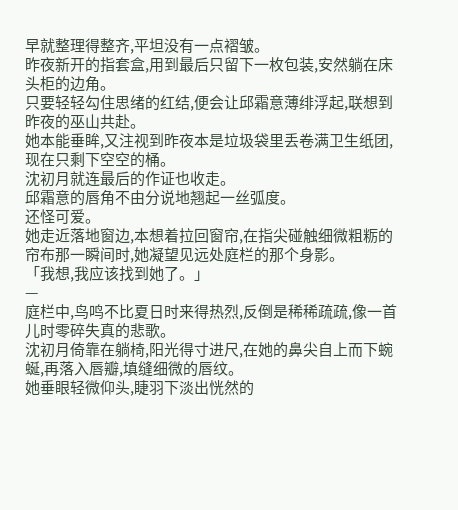早就整理得整齐,平坦没有一点褶皱。
昨夜新开的指套盒,用到最后只留下一枚包装,安然躺在床头柜的边角。
只要轻轻勾住思绪的红结,便会让邱霜意薄绯浮起,联想到昨夜的巫山共赴。
她本能垂眸,又注视到昨夜本是垃圾袋里丢卷满卫生纸团,现在只剩下空空的桶。
沈初月就连最后的作证也收走。
邱霜意的唇角不由分说地翘起一丝弧度。
还怪可爱。
她走近落地窗边,本想着拉回窗帘,在指尖碰触细微粗粝的帘布那一瞬间时,她凝望见远处庭栏的那个身影。
「我想,我应该找到她了。」
—
庭栏中,鸟鸣不比夏日时来得热烈,反倒是稀稀疏疏,像一首儿时零碎失真的悲歌。
沈初月倚靠在躺椅,阳光得寸进尺,在她的鼻尖自上而下蜿蜒,再落入唇瓣,填缝细微的唇纹。
她垂眼轻微仰头,睫羽下淡出恍然的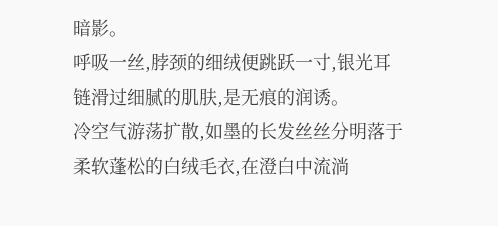暗影。
呼吸一丝,脖颈的细绒便跳跃一寸,银光耳链滑过细腻的肌肤,是无痕的润诱。
冷空气游荡扩散,如墨的长发丝丝分明落于柔软蓬松的白绒毛衣,在澄白中流淌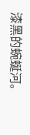漆黑的蜿蜒河。